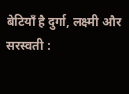बेटियाँ है दुर्गा, लक्ष्मी और सरस्वती :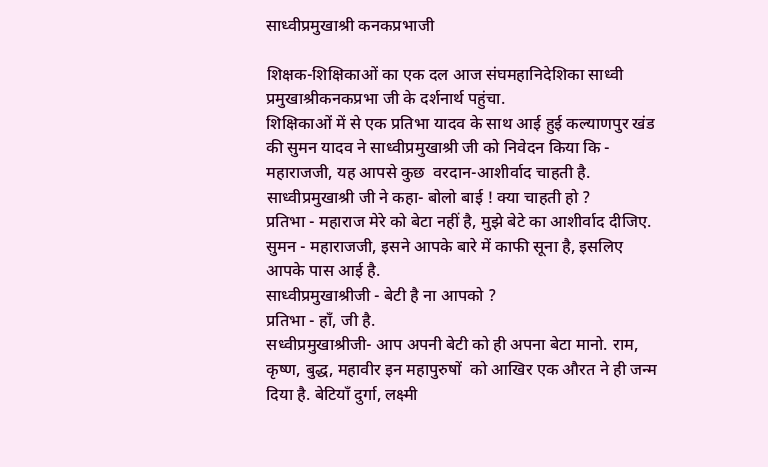साध्वीप्रमुखाश्री कनकप्रभाजी

शिक्षक-शिक्षिकाओं का एक दल आज संघमहानिदेशिका साध्वी प्रमुखाश्रीकनकप्रभा जी के दर्शनार्थ पहुंचा.
शिक्षिकाओं में से एक प्रतिभा यादव के साथ आई हुई कल्याणपुर खंड की सुमन यादव ने साध्वीप्रमुखाश्री जी को निवेदन किया कि - महाराजजी, यह आपसे कुछ  वरदान-आशीर्वाद चाहती है.
साध्वीप्रमुखाश्री जी ने कहा- बोलो बाई ! क्या चाहती हो ?
प्रतिभा - महाराज मेरे को बेटा नहीं है, मुझे बेटे का आशीर्वाद दीजिए.
सुमन - महाराजजी, इसने आपके बारे में काफी सूना है, इसलिए आपके पास आई है.
साध्वीप्रमुखाश्रीजी - बेटी है ना आपको ?
प्रतिभा - हाँ, जी है.
सध्वीप्रमुखाश्रीजी- आप अपनी बेटी को ही अपना बेटा मानो. राम, कृष्ण, बुद्ध, महावीर इन महापुरुषों  को आखिर एक औरत ने ही जन्म दिया है. बेटियाँ दुर्गा, लक्ष्मी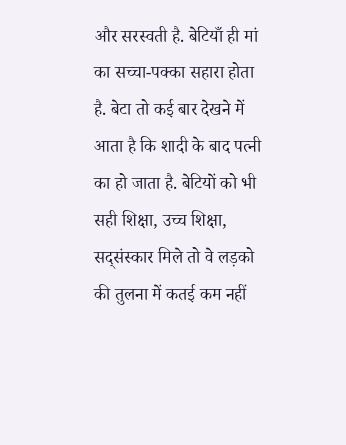और सरस्वती है. बेटियाँ ही मां का सच्चा-पक्का सहारा होता है. बेटा तो कई बार देखने में आता है कि शादी के बाद पत्नी का हो जाता है. बेटियों को भी सही शिक्षा, उच्च शिक्षा, सद्संस्कार मिले तो वे लड़को की तुलना में कतई कम नहीं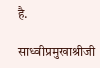है.

साध्वीप्रमुखाश्रीजी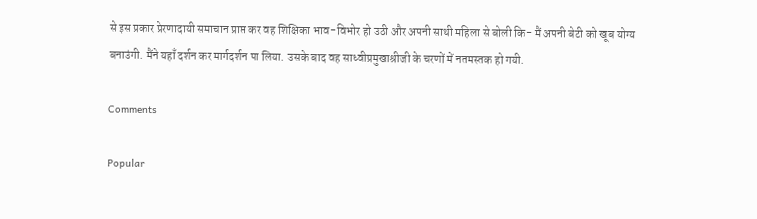से इस प्रकार प्रेरणादायी समाचान प्राप्त कर वह शिक्षिका भाव-विभोर हो उठी और अपनी साथी महिला से बोली कि- मैं अपनी बेटी को खूब योग्य बनाउंगी. मैंने यहाँ दर्शन कर मार्गदर्शन पा लिया. उसके बाद वह साध्वीप्रमुखाश्रीजी के चरणों में नतमस्तक हो गयी.

Comments

Popular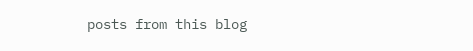posts from this blog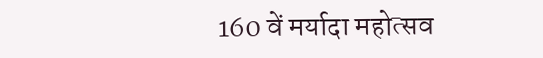160 वें मर्यादा महोत्सव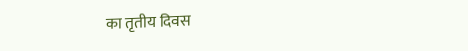का तृतीय दिवस